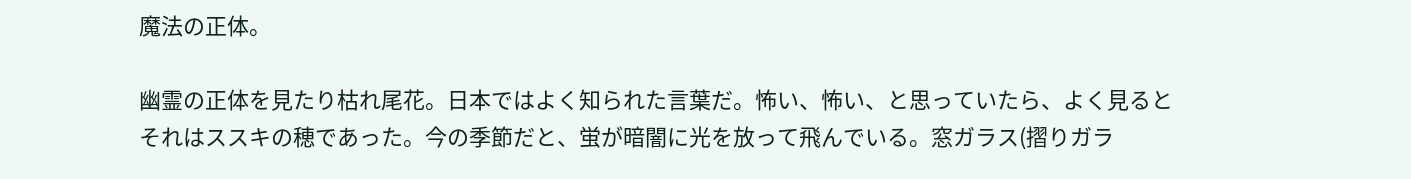魔法の正体。

幽霊の正体を見たり枯れ尾花。日本ではよく知られた言葉だ。怖い、怖い、と思っていたら、よく見るとそれはススキの穂であった。今の季節だと、蛍が暗闇に光を放って飛んでいる。窓ガラス(摺りガラ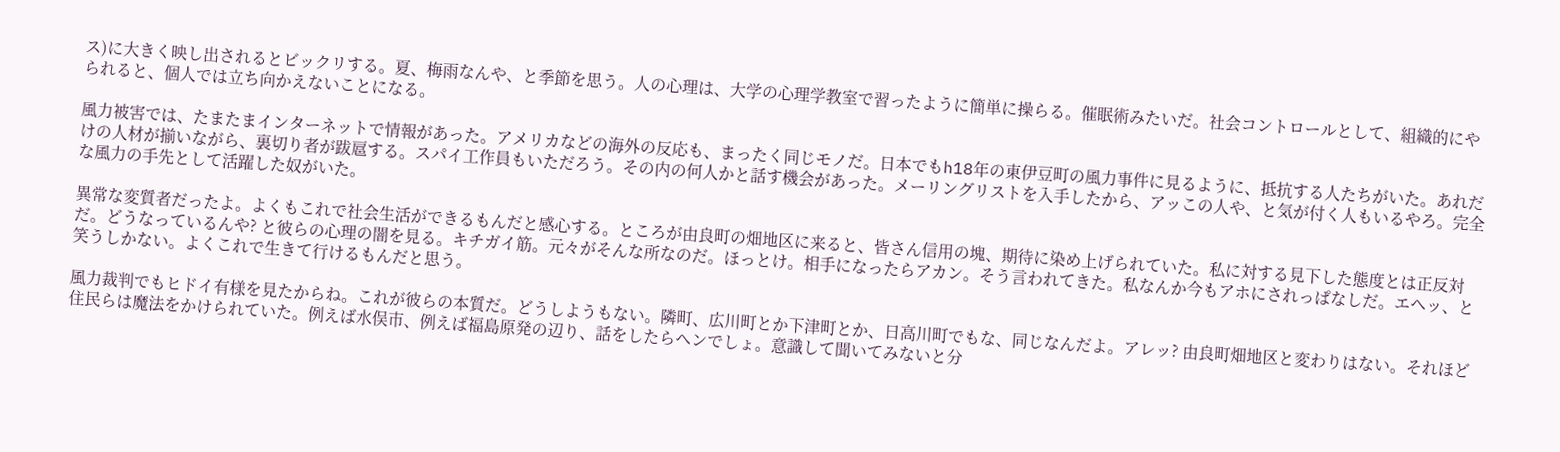ス)に大きく映し出されるとビックリする。夏、梅雨なんや、と季節を思う。人の心理は、大学の心理学教室で習ったように簡単に操らる。催眠術みたいだ。社会コントロールとして、組織的にやられると、個人では立ち向かえないことになる。

風力被害では、たまたまインターネットで情報があった。アメリカなどの海外の反応も、まったく同じモノだ。日本でもh18年の東伊豆町の風力事件に見るように、抵抗する人たちがいた。あれだけの人材が揃いながら、裏切り者が跋扈する。スパイ工作員もいただろう。その内の何人かと話す機会があった。メーリングリストを入手したから、アッこの人や、と気が付く人もいるやろ。完全な風力の手先として活躍した奴がいた。

異常な変質者だったよ。よくもこれで社会生活ができるもんだと感心する。ところが由良町の畑地区に来ると、皆さん信用の塊、期待に染め上げられていた。私に対する見下した態度とは正反対だ。どうなっているんや? と彼らの心理の闇を見る。キチガイ筋。元々がそんな所なのだ。ほっとけ。相手になったらアカン。そう言われてきた。私なんか今もアホにされっぱなしだ。エヘッ、と笑うしかない。よくこれで生きて行けるもんだと思う。

風力裁判でもヒドイ有様を見たからね。これが彼らの本質だ。どうしようもない。隣町、広川町とか下津町とか、日高川町でもな、同じなんだよ。アレッ? 由良町畑地区と変わりはない。それほど住民らは魔法をかけられていた。例えば水俣市、例えば福島原発の辺り、話をしたらヘンでしょ。意識して聞いてみないと分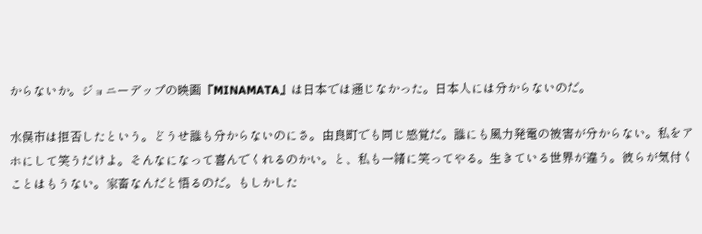からないか。ジョニーデップの映画『MINAMATA』は日本では通じなかった。日本人には分からないのだ。

水俣市は拒否したという。どうせ誰も分からないのにさ。由良町でも同じ感覚だ。誰にも風力発電の被害が分からない。私をアホにして笑うだけよ。そんなになって喜んでくれるのかい。と、私も一緒に笑ってやる。生きている世界が違う。彼らが気付くことはもうない。家畜なんだと悟るのだ。もしかした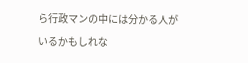ら行政マンの中には分かる人がいるかもしれな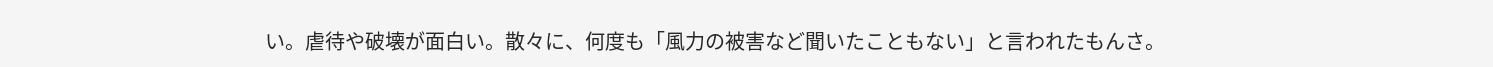い。虐待や破壊が面白い。散々に、何度も「風力の被害など聞いたこともない」と言われたもんさ。